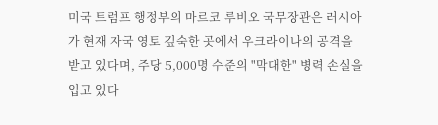미국 트럼프 행정부의 마르코 루비오 국무장관은 러시아가 현재 자국 영토 깊숙한 곳에서 우크라이나의 공격을 받고 있다며, 주당 5,000명 수준의 "막대한" 병력 손실을 입고 있다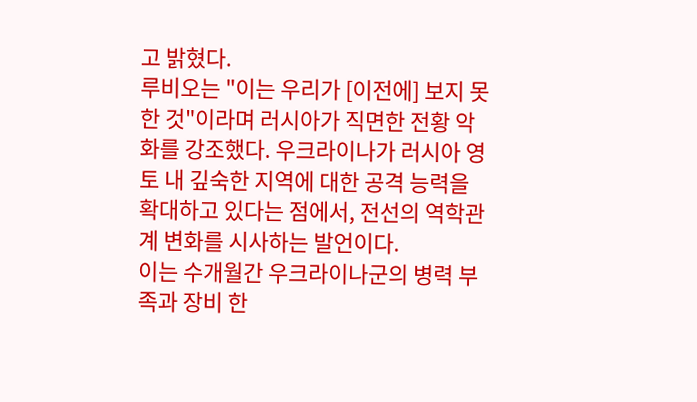고 밝혔다.
루비오는 "이는 우리가 [이전에] 보지 못한 것"이라며 러시아가 직면한 전황 악화를 강조했다. 우크라이나가 러시아 영토 내 깊숙한 지역에 대한 공격 능력을 확대하고 있다는 점에서, 전선의 역학관계 변화를 시사하는 발언이다.
이는 수개월간 우크라이나군의 병력 부족과 장비 한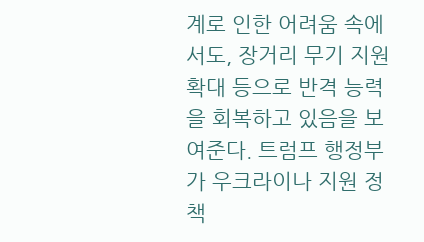계로 인한 어려움 속에서도, 장거리 무기 지원 확대 등으로 반격 능력을 회복하고 있음을 보여준다. 트럼프 행정부가 우크라이나 지원 정책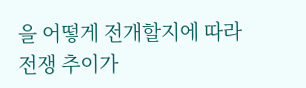을 어떻게 전개할지에 따라 전쟁 추이가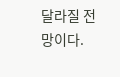달라질 전망이다.